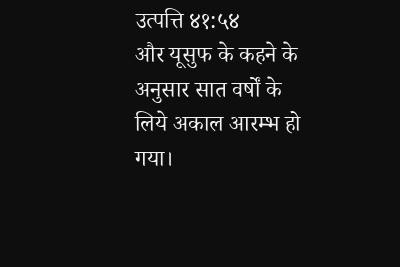उत्पत्ति ४१:५४
और यूसुफ के कहने के अनुसार सात वर्षों के लिये अकाल आरम्भ हो गया।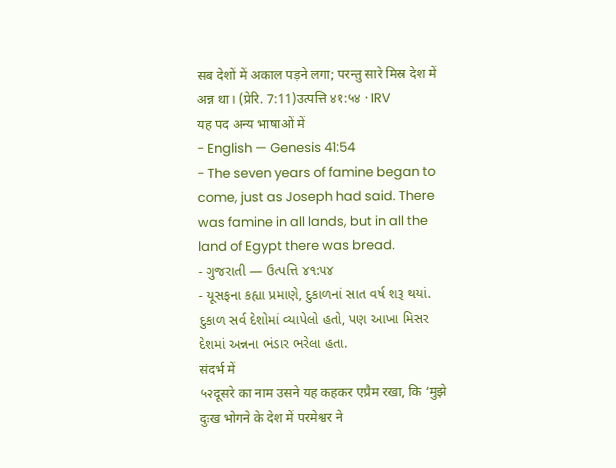सब देशों में अकाल पड़ने लगा; परन्तु सारे मिस्र देश में अन्न था। (प्रेरि. 7:11)उत्पत्ति ४१:५४ · IRV
यह पद अन्य भाषाओं में
- English — Genesis 41:54
- The seven years of famine began to come, just as Joseph had said. There was famine in all lands, but in all the land of Egypt there was bread.
- ગુજરાતી — ઉત્પત્તિ ૪૧:૫૪
- યૂસફના કહ્યા પ્રમાણે, દુકાળનાં સાત વર્ષ શરૂ થયાં. દુકાળ સર્વ દેશોમાં વ્યાપેલો હતો, પણ આખા મિસર દેશમાં અન્નના ભંડાર ભરેલા હતા.
संदर्भ में
५२दूसरे का नाम उसने यह कहकर एप्रैम रखा, कि ‘मुझे दुःख भोगने के देश में परमेश्वर ने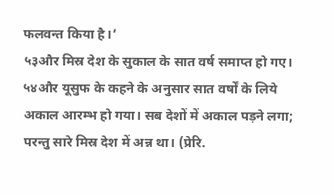फलवन्त किया है।’
५३और मिस्र देश के सुकाल के सात वर्ष समाप्त हो गए।
५४और यूसुफ के कहने के अनुसार सात वर्षों के लिये अकाल आरम्भ हो गया। सब देशों में अकाल पड़ने लगा; परन्तु सारे मिस्र देश में अन्न था। (प्रेरि.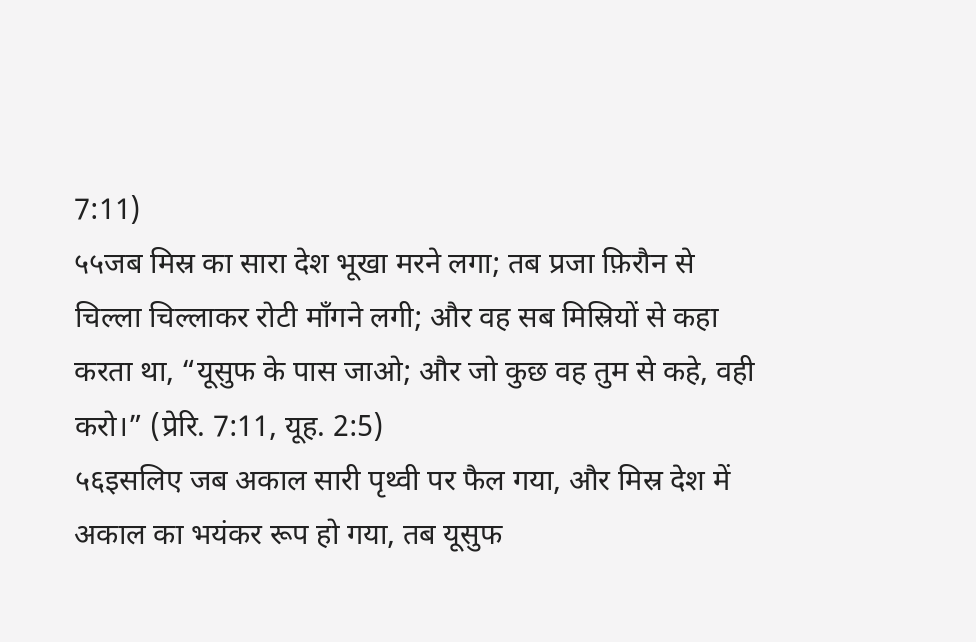7:11)
५५जब मिस्र का सारा देश भूखा मरने लगा; तब प्रजा फ़िरौन से चिल्ला चिल्लाकर रोटी माँगने लगी; और वह सब मिस्रियों से कहा करता था, “यूसुफ के पास जाओ; और जो कुछ वह तुम से कहे, वही करो।” (प्रेरि. 7:11, यूह. 2:5)
५६इसलिए जब अकाल सारी पृथ्वी पर फैल गया, और मिस्र देश में अकाल का भयंकर रूप हो गया, तब यूसुफ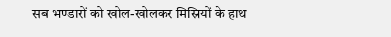सब भण्डारों को खोल-खोलकर मिस्रियों के हाथ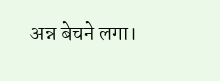अन्न बेचने लगा।